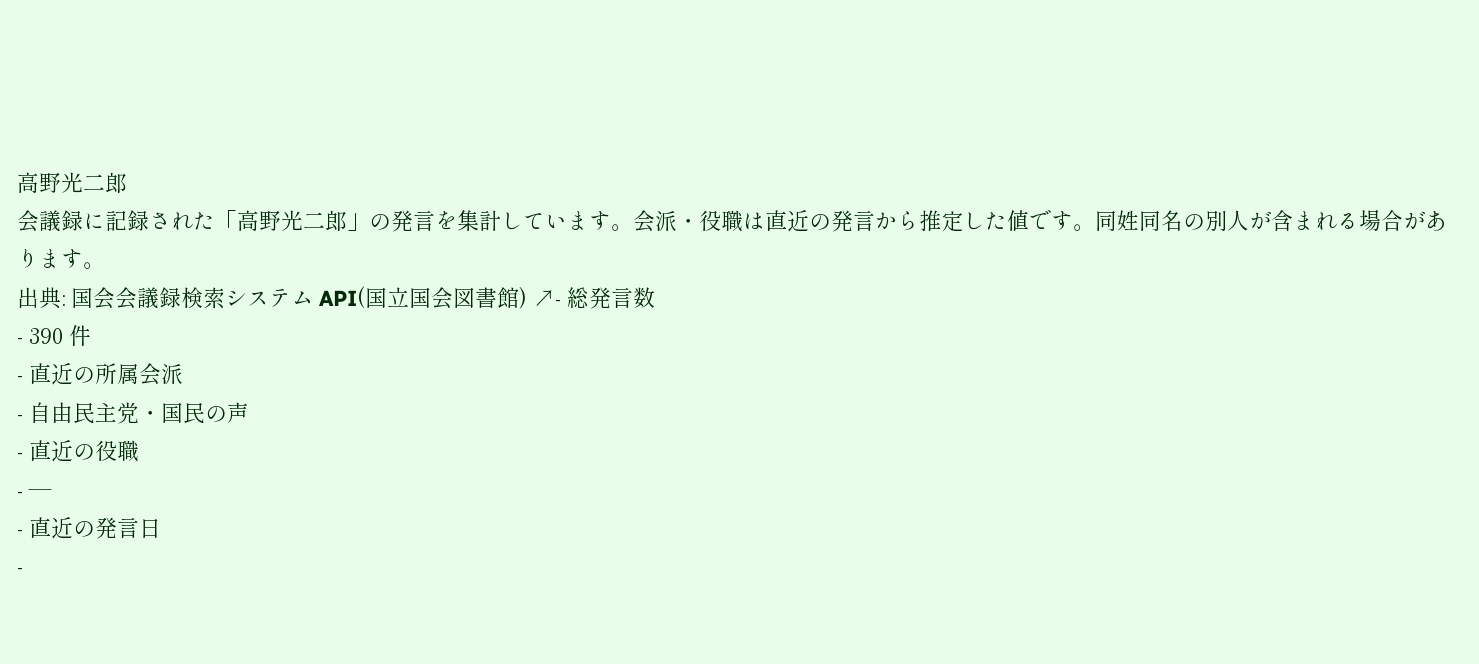高野光二郎
会議録に記録された「高野光二郎」の発言を集計しています。会派・役職は直近の発言から推定した値です。同姓同名の別人が含まれる場合があります。
出典: 国会会議録検索システム API(国立国会図書館) ↗- 総発言数
- 390 件
- 直近の所属会派
- 自由民主党・国民の声
- 直近の役職
- —
- 直近の発言日
-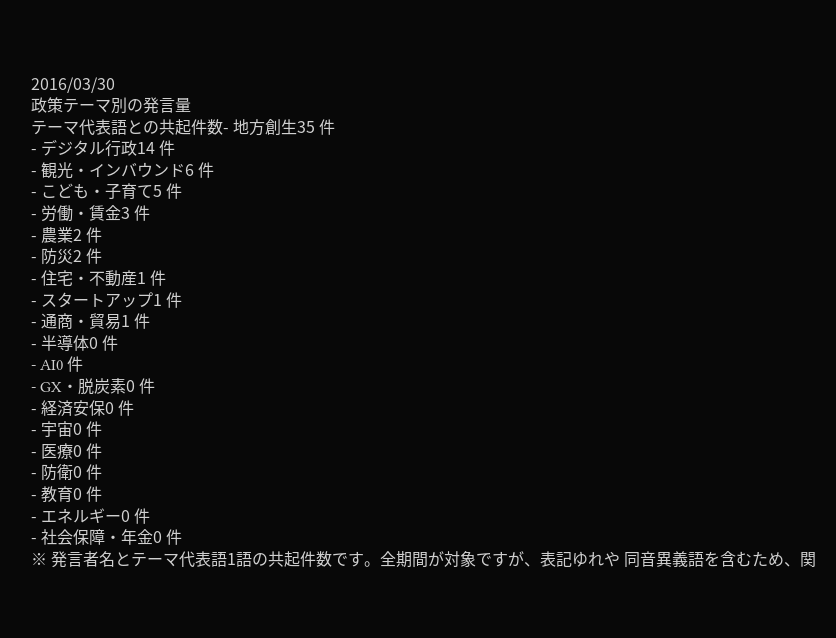2016/03/30
政策テーマ別の発言量
テーマ代表語との共起件数- 地方創生35 件
- デジタル行政14 件
- 観光・インバウンド6 件
- こども・子育て5 件
- 労働・賃金3 件
- 農業2 件
- 防災2 件
- 住宅・不動産1 件
- スタートアップ1 件
- 通商・貿易1 件
- 半導体0 件
- AI0 件
- GX・脱炭素0 件
- 経済安保0 件
- 宇宙0 件
- 医療0 件
- 防衛0 件
- 教育0 件
- エネルギー0 件
- 社会保障・年金0 件
※ 発言者名とテーマ代表語1語の共起件数です。全期間が対象ですが、表記ゆれや 同音異義語を含むため、関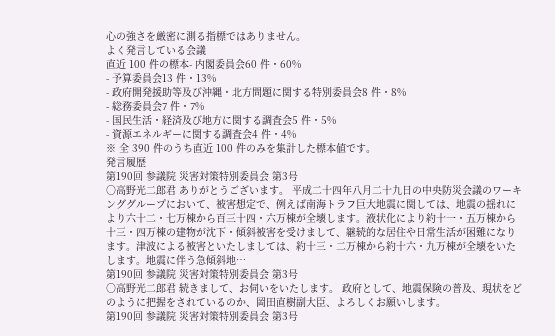心の強さを厳密に測る指標ではありません。
よく発言している会議
直近 100 件の標本- 内閣委員会60 件・60%
- 予算委員会13 件・13%
- 政府開発援助等及び沖縄・北方問題に関する特別委員会8 件・8%
- 総務委員会7 件・7%
- 国民生活・経済及び地方に関する調査会5 件・5%
- 資源エネルギーに関する調査会4 件・4%
※ 全 390 件のうち直近 100 件のみを集計した標本値です。
発言履歴
第190回 参議院 災害対策特別委員会 第3号
○高野光二郎君 ありがとうございます。 平成二十四年八月二十九日の中央防災会議のワーキンググループにおいて、被害想定で、例えば南海トラフ巨大地震に関しては、地震の揺れにより六十二・七万棟から百三十四・六万棟が全壊します。液状化により約十一・五万棟から十三・四万棟の建物が沈下・傾斜被害を受けまして、継続的な居住や日常生活が困難になります。津波による被害といたしましては、約十三・二万棟から約十六・九万棟が全壊をいたします。地震に伴う急傾斜地…
第190回 参議院 災害対策特別委員会 第3号
○高野光二郎君 続きまして、お伺いをいたします。 政府として、地震保険の普及、現状をどのように把握をされているのか、岡田直樹副大臣、よろしくお願いします。
第190回 参議院 災害対策特別委員会 第3号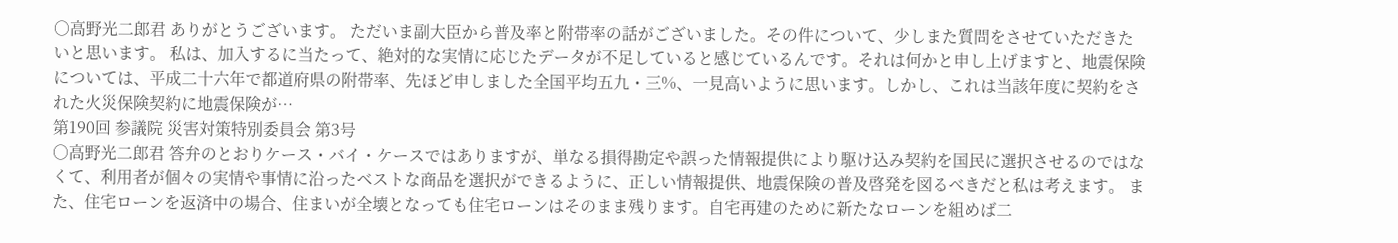○高野光二郎君 ありがとうございます。 ただいま副大臣から普及率と附帯率の話がございました。その件について、少しまた質問をさせていただきたいと思います。 私は、加入するに当たって、絶対的な実情に応じたデータが不足していると感じているんです。それは何かと申し上げますと、地震保険については、平成二十六年で都道府県の附帯率、先ほど申しました全国平均五九・三%、一見高いように思います。しかし、これは当該年度に契約をされた火災保険契約に地震保険が…
第190回 参議院 災害対策特別委員会 第3号
○高野光二郎君 答弁のとおりケース・バイ・ケースではありますが、単なる損得勘定や誤った情報提供により駆け込み契約を国民に選択させるのではなくて、利用者が個々の実情や事情に沿ったベストな商品を選択ができるように、正しい情報提供、地震保険の普及啓発を図るべきだと私は考えます。 また、住宅ローンを返済中の場合、住まいが全壊となっても住宅ローンはそのまま残ります。自宅再建のために新たなローンを組めば二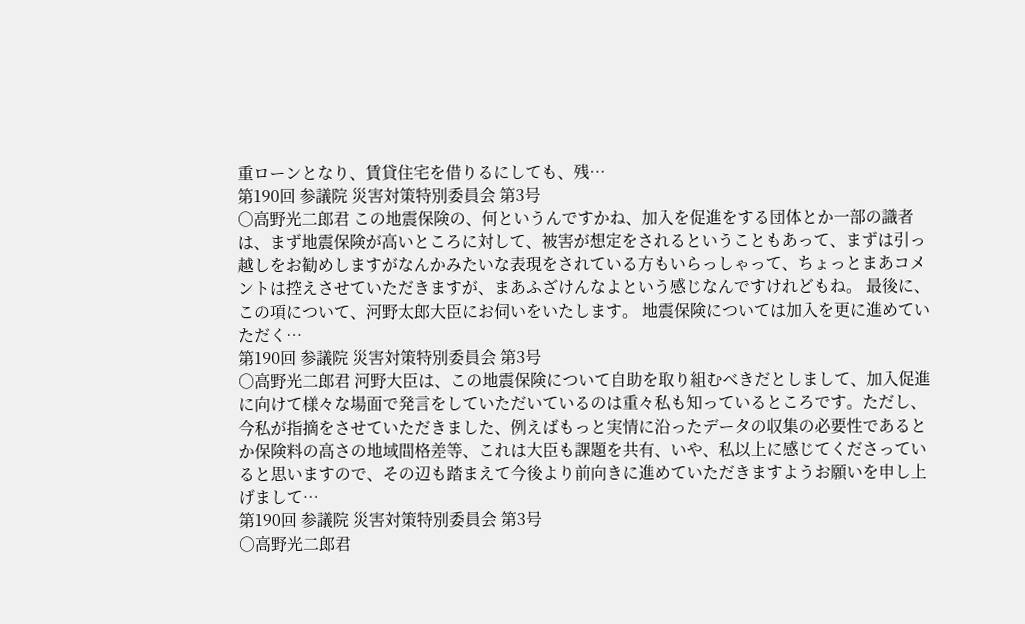重ローンとなり、賃貸住宅を借りるにしても、残…
第190回 参議院 災害対策特別委員会 第3号
○高野光二郎君 この地震保険の、何というんですかね、加入を促進をする団体とか一部の識者は、まず地震保険が高いところに対して、被害が想定をされるということもあって、まずは引っ越しをお勧めしますがなんかみたいな表現をされている方もいらっしゃって、ちょっとまあコメントは控えさせていただきますが、まあふざけんなよという感じなんですけれどもね。 最後に、この項について、河野太郎大臣にお伺いをいたします。 地震保険については加入を更に進めていただく…
第190回 参議院 災害対策特別委員会 第3号
○高野光二郎君 河野大臣は、この地震保険について自助を取り組むべきだとしまして、加入促進に向けて様々な場面で発言をしていただいているのは重々私も知っているところです。ただし、今私が指摘をさせていただきました、例えばもっと実情に沿ったデータの収集の必要性であるとか保険料の高さの地域間格差等、これは大臣も課題を共有、いや、私以上に感じてくださっていると思いますので、その辺も踏まえて今後より前向きに進めていただきますようお願いを申し上げまして…
第190回 参議院 災害対策特別委員会 第3号
○高野光二郎君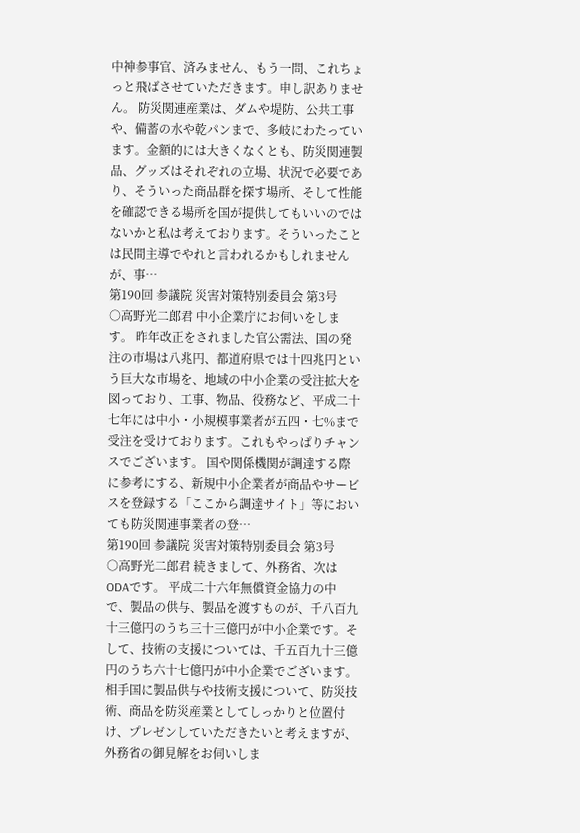中神参事官、済みません、もう一問、これちょっと飛ばさせていただきます。申し訳ありません。 防災関連産業は、ダムや堤防、公共工事や、備蓄の水や乾パンまで、多岐にわたっています。金額的には大きくなくとも、防災関連製品、グッズはそれぞれの立場、状況で必要であり、そういった商品群を探す場所、そして性能を確認できる場所を国が提供してもいいのではないかと私は考えております。そういったことは民間主導でやれと言われるかもしれませんが、事…
第190回 参議院 災害対策特別委員会 第3号
○高野光二郎君 中小企業庁にお伺いをします。 昨年改正をされました官公需法、国の発注の市場は八兆円、都道府県では十四兆円という巨大な市場を、地域の中小企業の受注拡大を図っており、工事、物品、役務など、平成二十七年には中小・小規模事業者が五四・七%まで受注を受けております。これもやっぱりチャンスでございます。 国や関係機関が調達する際に参考にする、新規中小企業者が商品やサービスを登録する「ここから調達サイト」等においても防災関連事業者の登…
第190回 参議院 災害対策特別委員会 第3号
○高野光二郎君 続きまして、外務省、次はODAです。 平成二十六年無償資金協力の中で、製品の供与、製品を渡すものが、千八百九十三億円のうち三十三億円が中小企業です。そして、技術の支援については、千五百九十三億円のうち六十七億円が中小企業でございます。相手国に製品供与や技術支援について、防災技術、商品を防災産業としてしっかりと位置付け、プレゼンしていただきたいと考えますが、外務省の御見解をお伺いしま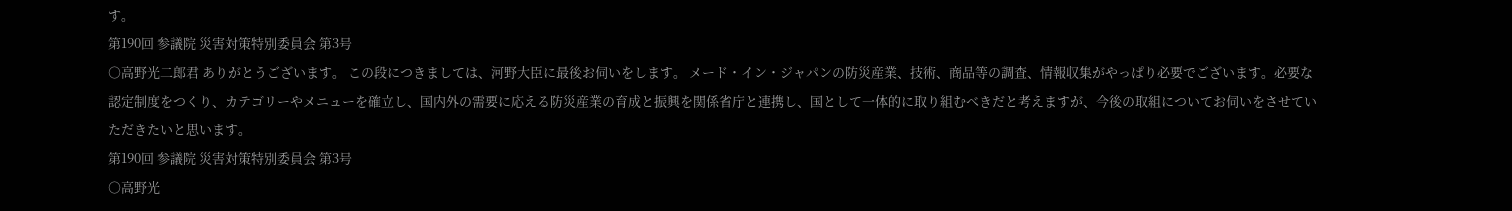す。
第190回 参議院 災害対策特別委員会 第3号
○高野光二郎君 ありがとうございます。 この段につきましては、河野大臣に最後お伺いをします。 メード・イン・ジャパンの防災産業、技術、商品等の調査、情報収集がやっぱり必要でございます。必要な認定制度をつくり、カテゴリーやメニューを確立し、国内外の需要に応える防災産業の育成と振興を関係省庁と連携し、国として一体的に取り組むべきだと考えますが、今後の取組についてお伺いをさせていただきたいと思います。
第190回 参議院 災害対策特別委員会 第3号
○高野光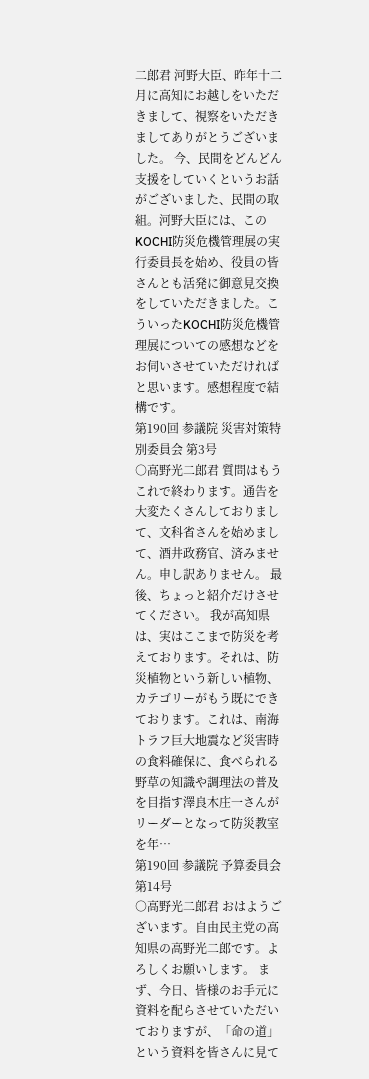二郎君 河野大臣、昨年十二月に高知にお越しをいただきまして、視察をいただきましてありがとうございました。 今、民間をどんどん支援をしていくというお話がございました、民間の取組。河野大臣には、このKOCHI防災危機管理展の実行委員長を始め、役員の皆さんとも活発に御意見交換をしていただきました。こういったKOCHI防災危機管理展についての感想などをお伺いさせていただければと思います。感想程度で結構です。
第190回 参議院 災害対策特別委員会 第3号
○高野光二郎君 質問はもうこれで終わります。通告を大変たくさんしておりまして、文科省さんを始めまして、酒井政務官、済みません。申し訳ありません。 最後、ちょっと紹介だけさせてください。 我が高知県は、実はここまで防災を考えております。それは、防災植物という新しい植物、カテゴリーがもう既にできております。これは、南海トラフ巨大地震など災害時の食料確保に、食べられる野草の知識や調理法の普及を目指す澤良木庄一さんがリーダーとなって防災教室を年…
第190回 参議院 予算委員会 第14号
○高野光二郎君 おはようございます。自由民主党の高知県の高野光二郎です。よろしくお願いします。 まず、今日、皆様のお手元に資料を配らさせていただいておりますが、「命の道」という資料を皆さんに見て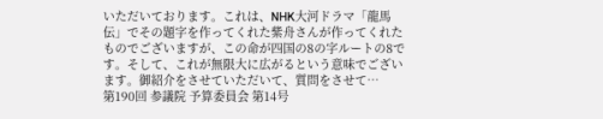いただいております。これは、NHK大河ドラマ「龍馬伝」でその題字を作ってくれた紫舟さんが作ってくれたものでございますが、この命が四国の8の字ルートの8です。そして、これが無限大に広がるという意味でございます。御紹介をさせていただいて、質問をさせて…
第190回 参議院 予算委員会 第14号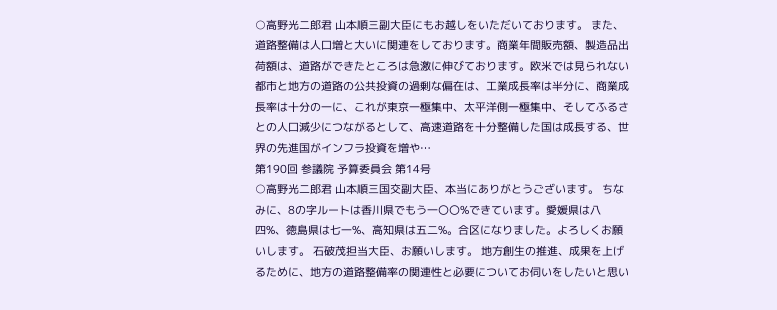○高野光二郎君 山本順三副大臣にもお越しをいただいております。 また、道路整備は人口増と大いに関連をしております。商業年間販売額、製造品出荷額は、道路ができたところは急激に伸びております。欧米では見られない都市と地方の道路の公共投資の過剰な偏在は、工業成長率は半分に、商業成長率は十分の一に、これが東京一極集中、太平洋側一極集中、そしてふるさとの人口減少につながるとして、高速道路を十分整備した国は成長する、世界の先進国がインフラ投資を増や…
第190回 参議院 予算委員会 第14号
○高野光二郎君 山本順三国交副大臣、本当にありがとうございます。 ちなみに、8の字ルートは香川県でもう一〇〇%できています。愛媛県は八四%、徳島県は七一%、高知県は五二%。合区になりました。よろしくお願いします。 石破茂担当大臣、お願いします。 地方創生の推進、成果を上げるために、地方の道路整備率の関連性と必要についてお伺いをしたいと思い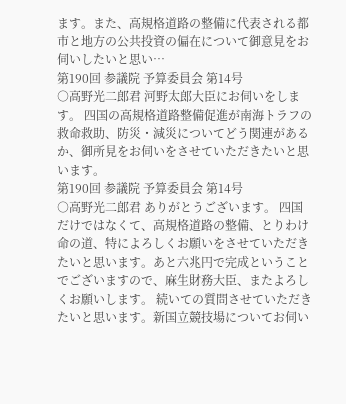ます。また、高規格道路の整備に代表される都市と地方の公共投資の偏在について御意見をお伺いしたいと思い…
第190回 参議院 予算委員会 第14号
○高野光二郎君 河野太郎大臣にお伺いをします。 四国の高規格道路整備促進が南海トラフの救命救助、防災・減災についてどう関連があるか、御所見をお伺いをさせていただきたいと思います。
第190回 参議院 予算委員会 第14号
○高野光二郎君 ありがとうございます。 四国だけではなくて、高規格道路の整備、とりわけ命の道、特によろしくお願いをさせていただきたいと思います。あと六兆円で完成ということでございますので、麻生財務大臣、またよろしくお願いします。 続いての質問させていただきたいと思います。新国立競技場についてお伺い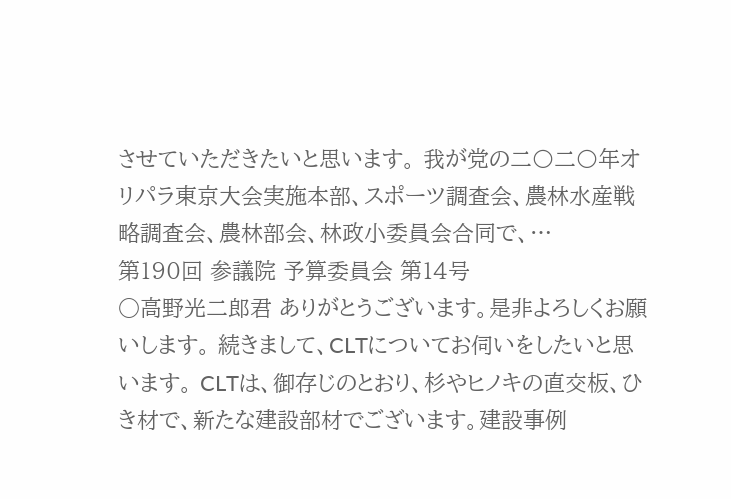させていただきたいと思います。 我が党の二〇二〇年オリパラ東京大会実施本部、スポーツ調査会、農林水産戦略調査会、農林部会、林政小委員会合同で、…
第190回 参議院 予算委員会 第14号
○高野光二郎君 ありがとうございます。是非よろしくお願いします。 続きまして、CLTについてお伺いをしたいと思います。 CLTは、御存じのとおり、杉やヒノキの直交板、ひき材で、新たな建設部材でございます。建設事例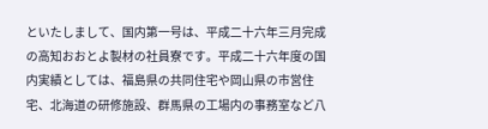といたしまして、国内第一号は、平成二十六年三月完成の高知おおとよ製材の社員寮です。平成二十六年度の国内実績としては、福島県の共同住宅や岡山県の市営住宅、北海道の研修施設、群馬県の工場内の事務室など八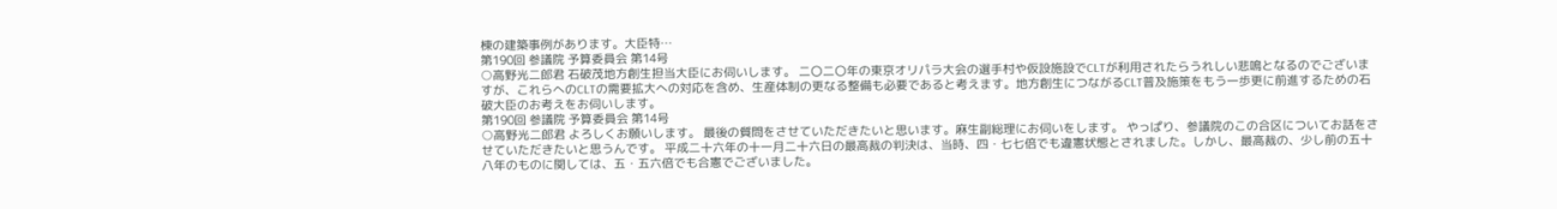棟の建築事例があります。大臣特…
第190回 参議院 予算委員会 第14号
○高野光二郎君 石破茂地方創生担当大臣にお伺いします。 二〇二〇年の東京オリパラ大会の選手村や仮設施設でCLTが利用されたらうれしい悲鳴となるのでございますが、これらへのCLTの需要拡大への対応を含め、生産体制の更なる整備も必要であると考えます。地方創生につながるCLT普及施策をもう一歩更に前進するための石破大臣のお考えをお伺いします。
第190回 参議院 予算委員会 第14号
○高野光二郎君 よろしくお願いします。 最後の質問をさせていただきたいと思います。麻生副総理にお伺いをします。 やっぱり、参議院のこの合区についてお話をさせていただきたいと思うんです。 平成二十六年の十一月二十六日の最高裁の判決は、当時、四・七七倍でも違憲状態とされました。しかし、最高裁の、少し前の五十八年のものに関しては、五・五六倍でも合憲でございました。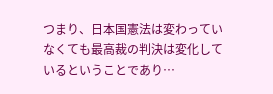つまり、日本国憲法は変わっていなくても最高裁の判決は変化しているということであり…